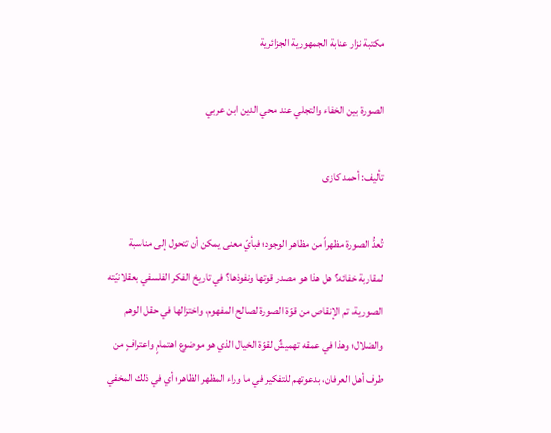مكتبة نزار عنابة الجمهورية الجزائرية

الصورة بين الخفاء والتجلي عند محي الدين ابن عربي

تأليف: أحمد كازى

تُعدُّ الصورة مظهراً من مظاهر الوجود؛ فبأيّ معنى يمكن أن تتحول إلى مناسبة لمقاربة خفائه؟ هل هذا هو مصدر قوتها ونفوذها؟ في تاريخ الفكر الفلسفي بعقلانيّته الصورية، تم الإنقاص من قوّة الصورة لصالح المفهوم، واختزالها في حقل الوهم والضلال؛ وهذا في عمقه تهميشٌ لقوّة الخيال الذي هو موضوع اهتمامٍ واعترافٍ من طرف أهل العرفان، بدعوتهم للتفكير في ما وراء المظهر الظاهر؛ أي في ذلك المخفي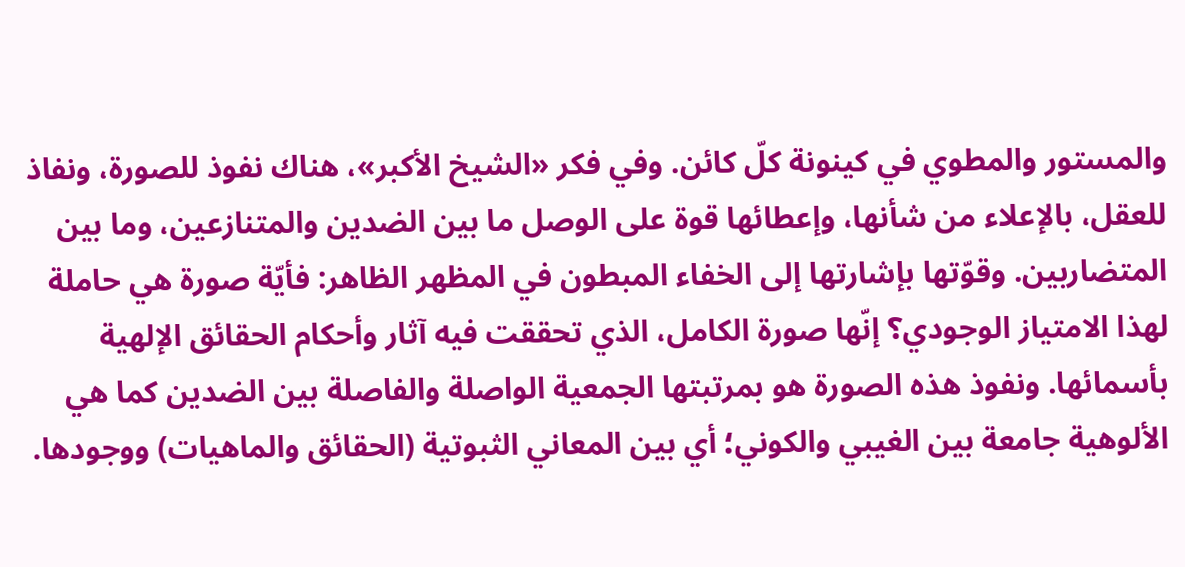والمستور والمطوي في كينونة كلّ كائن. وفي فكر «الشيخ الأكبر»، هناك نفوذ للصورة، ونفاذ للعقل، بالإعلاء من شأنها، وإعطائها قوة على الوصل ما بين الضدين والمتنازعين، وما بين المتضاربين. وقوّتها بإشارتها إلى الخفاء المبطون في المظهر الظاهر: فأيّة صورة هي حاملة لهذا الامتياز الوجودي؟ إنّها صورة الكامل، الذي تحققت فيه آثار وأحكام الحقائق الإلهية بأسمائها. ونفوذ هذه الصورة هو بمرتبتها الجمعية الواصلة والفاصلة بين الضدين كما هي الألوهية جامعة بين الغيبي والكوني؛ أي بين المعاني الثبوتية (الحقائق والماهيات) ووجودها.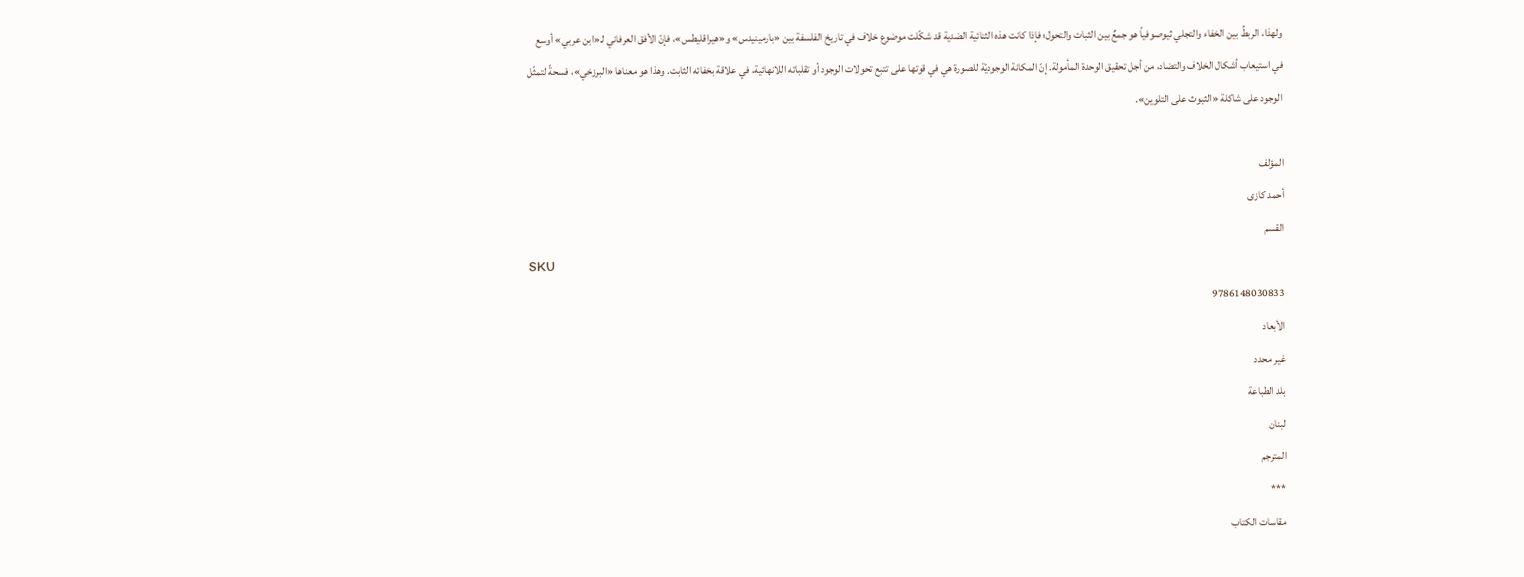ولهذا، الربطُ بين الخفاء والتجلي ثيوصوفياً هو جمعٌ بين الثبات والتحول؛ فإذا كانت هذه الثنائية الضدية قد شكّلت موضوع خلاف في تاريخ الفلسفة بين «بارمينيدس» و«هيراقليطس»، فإنّ الأفق العرفاني لـ«ابن عربي» أوسع في استيعاب أشكال الخلاف والتضاد، من أجل تحقيق الوحدة المأمولة. إنّ المكانة الوجوديّة للصورة هي في قوتها على تتبع تحولات الوجود أو تقلباته اللانهائية، في علاقة بخفائه الثابت. وهذا هو معناها «البرزخي»، فسحةً لتمثّل الوجود على شاكلة «الثبوث على التلوين».

المؤلف
أحمد كازى
القسم
SKU
9786148030833
الأبعاد
غير محدد
بلد الطباعة
لبنان
المترجم
***
مقاسات الكتاب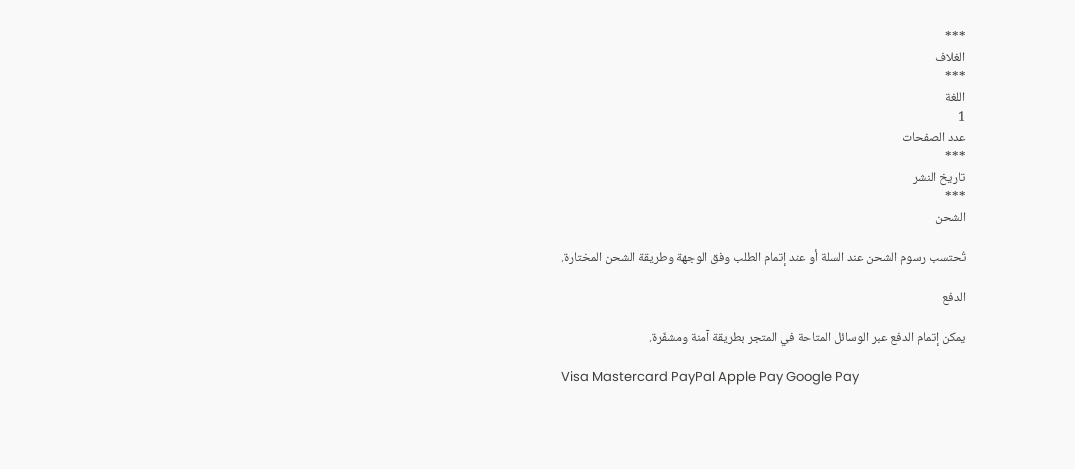***
الغلاف
***
اللغة
1
عدد الصفحات
***
تاريخ النشر
***
الشحن

تُحتسب رسوم الشحن عند السلة أو عند إتمام الطلب وفق الوجهة وطريقة الشحن المختارة.

الدفع

يمكن إتمام الدفع عبر الوسائل المتاحة في المتجر بطريقة آمنة ومشفّرة.

Visa Mastercard PayPal Apple Pay Google Pay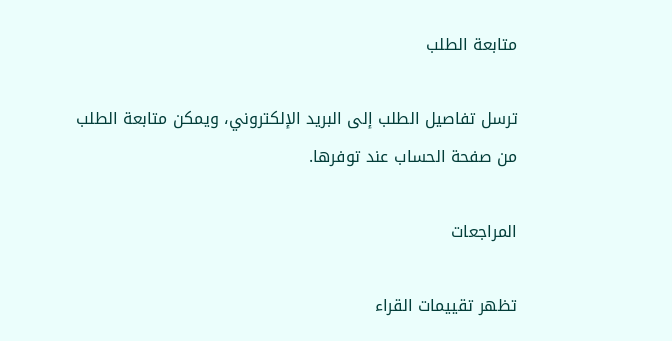متابعة الطلب

ترسل تفاصيل الطلب إلى البريد الإلكتروني، ويمكن متابعة الطلب من صفحة الحساب عند توفرها.

المراجعات

تظهر تقييمات القراء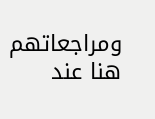ومراجعاتهم هنا عند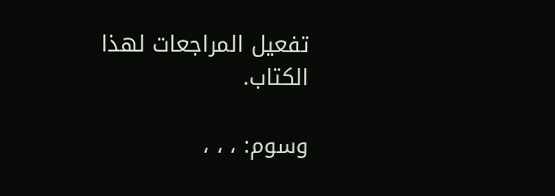تفعيل المراجعات لهذا الكتاب.

وسوم: ، ، ،